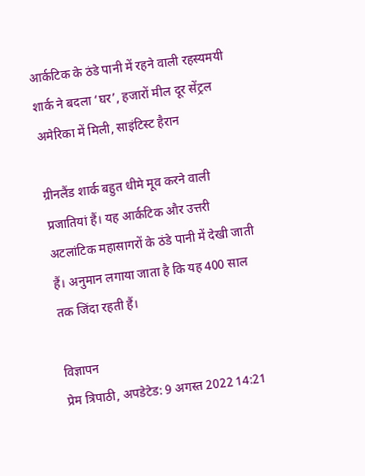आर्कटिक के ठंडे पानी में रहने वाली रहस्‍यमयी शार्क ने बदला ‘घर’, हजारों मील दूर सेंट्रल अमेरिका में मिली, साइंटिस्‍ट हैरान

ग्रीनलैंड शार्क बहुत धीमे मूव करने वाली प्रजातियां हैं। यह आर्कटिक और उत्तरी अटलांटिक महासागरों के ठंडे पानी में देखी जाती हैं। अनुमान लगाया जाता है कि यह 400 साल तक जिंदा रहती हैं।

विज्ञापन
प्रेम त्रिपाठी, अपडेटेड: 9 अगस्त 2022 14:21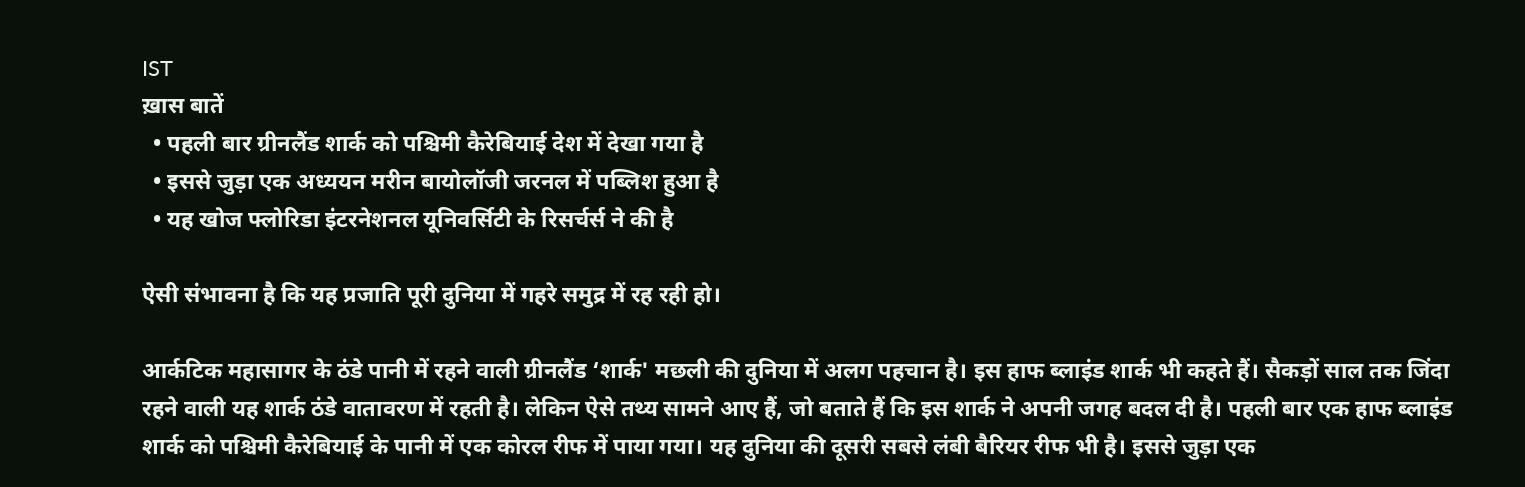IST
ख़ास बातें
  • पहली बार ग्रीनलैंड शार्क को पश्चिमी कैरेबियाई देश में देखा गया है
  • इससे जुड़ा एक अध्‍ययन मरीन बायोलॉजी जरनल में पब्‍लिश हुआ है
  • यह खोज फ्लोरिडा इंटरनेशनल यूनिवर्सिटी के रिसर्चर्स ने की है

ऐसी संभावना है कि यह प्रजाति पूरी दुनिया में गहरे समुद्र में रह रही हो।

आर्कटिक महासागर के ठंडे पानी में रहने वाली ग्रीनलैंड ‘शार्क' मछली की दुनिया में अलग पहचान है। इस हाफ ब्‍लाइंड शार्क भी कहते हैं। सैकड़ों साल तक जिंदा रहने वाली यह शार्क ठंडे वातावरण में रहती है। लेकिन ऐसे तथ्‍य सामने आए हैं, जो बताते हैं कि इस शार्क ने अपनी जगह बदल दी है। पहली बार एक हाफ ब्‍लाइंड शार्क को पश्चिमी कैरेबियाई के पानी में एक कोरल रीफ में पाया गया। यह दुनिया की दूसरी सबसे लंबी बैरियर रीफ भी है। इससे जुड़ा एक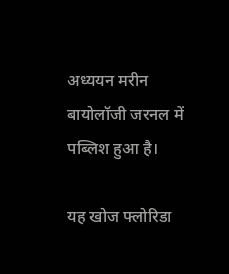अध्‍ययन मरीन बायोलॉजी जरनल में पब्‍लिश हुआ है।

यह खोज फ्लोरिडा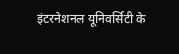इंटरनेशनल यूनिवर्सिटी के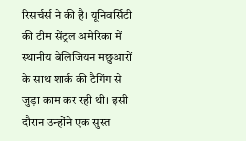रिसर्चर्स ने की है। यूनिवर्सिटी की टीम सेंट्रल अमेरिका में स्‍थानीय बेलिजियन मछुआरों के साथ शार्क की टैगिंग से जुड़ा काम कर रही थी। इसी दौरान उन्‍होंने एक सुस्‍त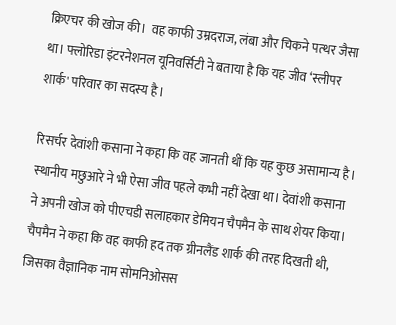क्रिएचर की खोज की।  वह काफी उम्रदराज, लंबा और चिकने पत्‍थर जैसा था। फ्लोरिडा इंटरनेशनल यूनिवर्सिटी ने बताया है कि यह जीव ‘स्लीपर शार्क' परिवार का सदस्य है।

रिसर्चर देवांशी कसाना ने कहा कि वह जानती थीं कि यह कुछ असामान्य है। स्‍थानीय मछुआरे ने भी ऐसा जीव पहले कभी नहीं देखा था। देवांशी कसाना ने अपनी खोज को पीएचडी सलाहकार डेमियन चैपमैन के साथ शेयर किया। चैपमैन ने कहा कि वह काफी हद तक ग्रीनलैंड शार्क की तरह दिखती थी, जिसका वैज्ञानिक नाम सोमनिओसस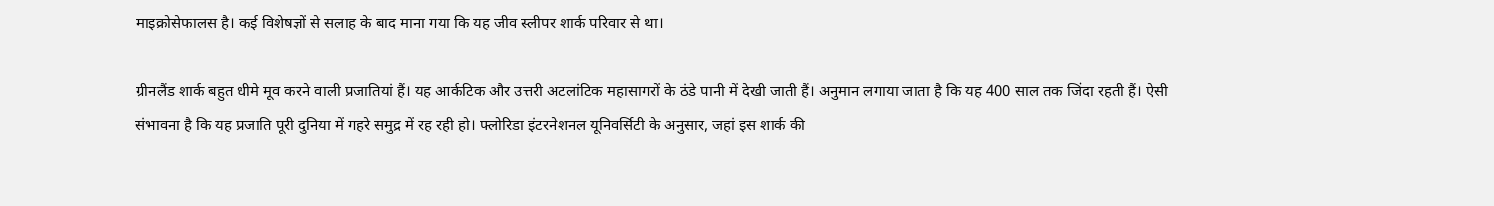माइक्रोसेफालस है। कई विशेषज्ञों से सलाह के बाद माना गया कि यह जीव स्लीपर शार्क परिवार से था।

ग्रीनलैंड शार्क बहुत धीमे मूव करने वाली प्रजातियां हैं। यह आर्कटिक और उत्तरी अटलांटिक महासागरों के ठंडे पानी में देखी जाती हैं। अनुमान लगाया जाता है कि यह 400 साल तक जिंदा रहती हैं। ऐसी संभावना है कि यह प्रजाति पूरी दुनिया में गहरे समुद्र में रह रही हो। फ्लोरिडा इंटरनेशनल यूनिवर्सिटी के अनुसार, जहां इस शार्क की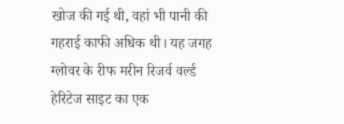खोज की गई थी, वहां भी पानी की गहराई काफी अधिक थी। यह जगह ग्लोवर के रीफ मरीन रिजर्व वर्ल्ड हेरिटेज साइट का एक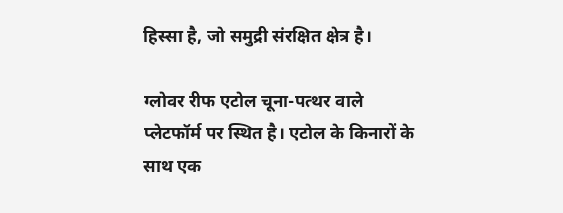हिस्सा है, जो समुद्री संरक्षित क्षेत्र है।

ग्लोवर रीफ एटोल चूना-पत्थर वाले प्‍लेटफॉर्म पर स्थित है। एटोल के किनारों के साथ एक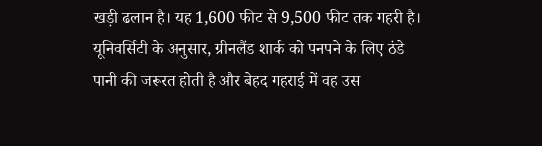खड़ी ढलान है। यह 1,600 फीट से 9,500 फीट तक गहरी है। यूनिवर्सिटी के अनुसार, ग्रीनलैंड शार्क को पनपने के लिए ठंडे पानी की जरूरत होती है और बेहद गहराई में वह उस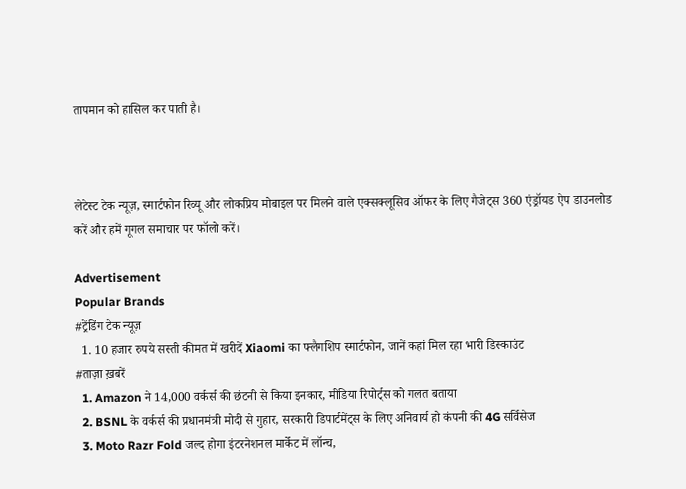तापमान को हासिल कर पाती है।



लेटेस्ट टेक न्यूज़, स्मार्टफोन रिव्यू और लोकप्रिय मोबाइल पर मिलने वाले एक्सक्लूसिव ऑफर के लिए गैजेट्स 360 एंड्रॉयड ऐप डाउनलोड करें और हमें गूगल समाचार पर फॉलो करें।

Advertisement
Popular Brands
#ट्रेंडिंग टेक न्यूज़
  1. 10 हजार रुपये सस्ती कीमत में खरीदें Xiaomi का फ्लैगशिप स्मार्टफोन, जानें कहां मिल रहा भारी डिस्काउंट
#ताज़ा ख़बरें
  1. Amazon ने 14,000 वर्कर्स की छंटनी से किया इनकार, मीडिया रिपोर्ट्स को गलत बताया
  2. BSNL के वर्कर्स की प्रधानमंत्री मोदी से गुहार, सरकारी डिपार्टमेंट्स के लिए अनिवार्य हो कंपनी की 4G सर्विसेज
  3. Moto Razr Fold जल्द होगा इंटरनेशनल मार्केट में लॉन्च,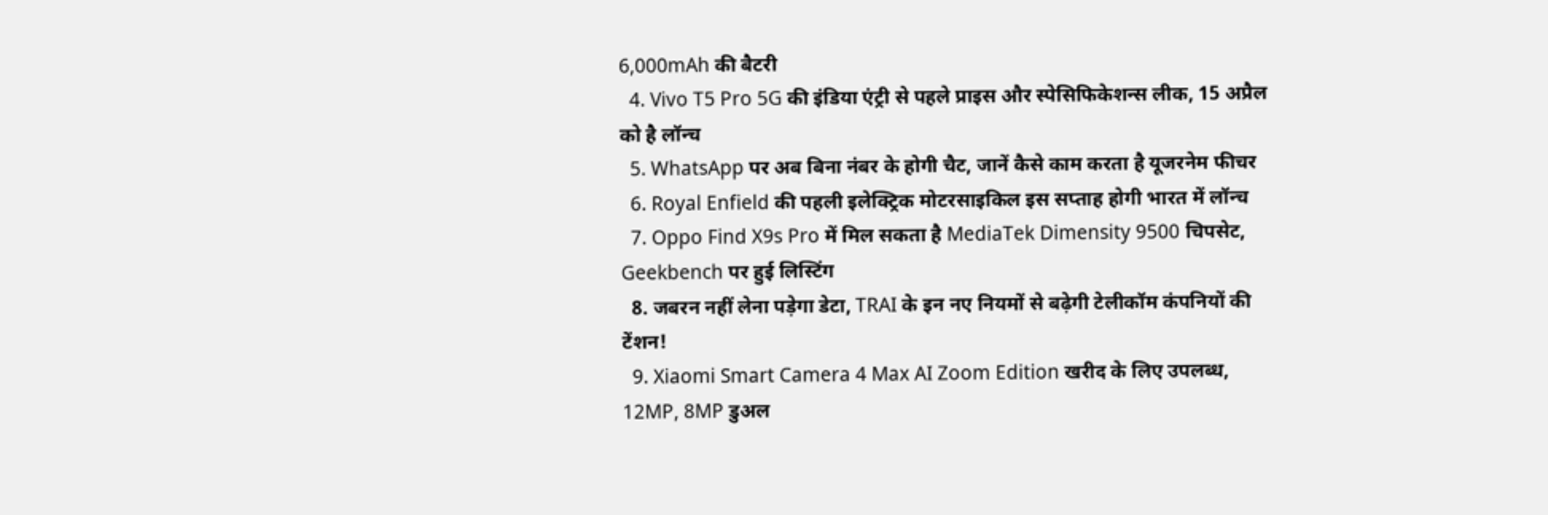6,000mAh की बैटरी
  4. Vivo T5 Pro 5G की इंडिया एंट्री से पहले प्राइस और स्पेसिफिकेशन्स लीक, 15 अप्रैल को है लॉन्च
  5. WhatsApp पर अब बिना नंबर के होगी चैट, जानें कैसे काम करता है यूजरनेम फीचर
  6. Royal Enfield की पहली इलेक्ट्रिक मोटरसाइकिल इस सप्ताह होगी भारत में लॉन्च
  7. Oppo Find X9s Pro में मिल सकता है MediaTek Dimensity 9500 चिपसेट, Geekbench पर हुई लिस्टिंग
  8. जबरन नहीं लेना पड़ेगा डेटा, TRAI के इन नए नियमों से बढ़ेगी टेलीकॉम कंपनियों की टेंशन!
  9. Xiaomi Smart Camera 4 Max AI Zoom Edition खरीद के लिए उपलब्ध, 12MP, 8MP डुअल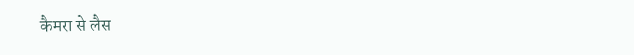कैमरा से लैस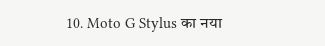10. Moto G Stylus का नया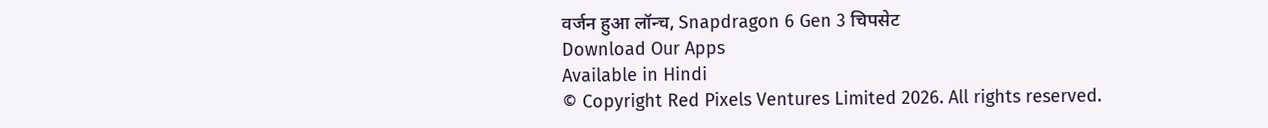वर्जन हुआ लॉन्च, Snapdragon 6 Gen 3 चिपसेट
Download Our Apps
Available in Hindi
© Copyright Red Pixels Ventures Limited 2026. All rights reserved.